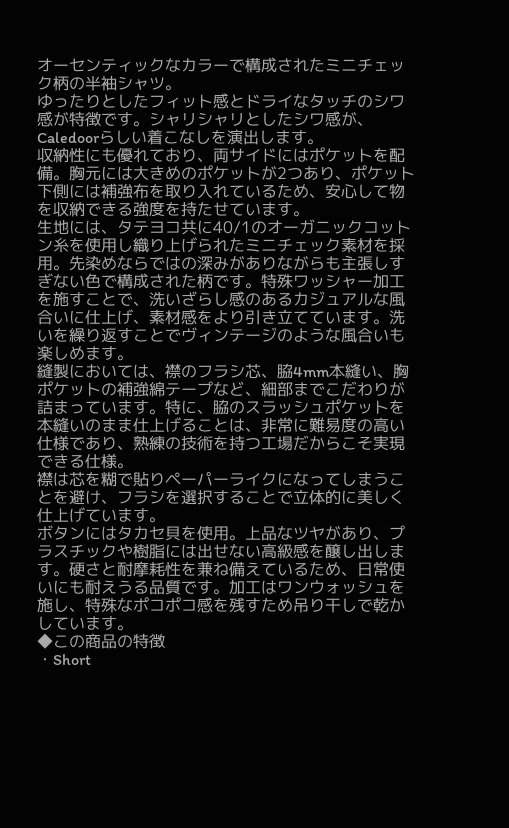オーセンティックなカラーで構成されたミニチェック柄の半袖シャツ。
ゆったりとしたフィット感とドライなタッチのシワ感が特徴です。シャリシャリとしたシワ感が、Caledoorらしい着こなしを演出します。
収納性にも優れており、両サイドにはポケットを配備。胸元には大きめのポケットが2つあり、ポケット下側には補強布を取り入れているため、安心して物を収納できる強度を持たせています。
生地には、タテヨコ共に40/1のオーガニックコットン糸を使用し織り上げられたミニチェック素材を採用。先染めならではの深みがありながらも主張しすぎない色で構成された柄です。特殊ワッシャー加工を施すことで、洗いざらし感のあるカジュアルな風合いに仕上げ、素材感をより引き立てています。洗いを繰り返すことでヴィンテージのような風合いも楽しめます。
縫製においては、襟のフラシ芯、脇4mm本縫い、胸ポケットの補強綿テープなど、細部までこだわりが詰まっています。特に、脇のスラッシュポケットを本縫いのまま仕上げることは、非常に難易度の高い仕様であり、熟練の技術を持つ工場だからこそ実現できる仕様。
襟は芯を糊で貼りペーパーライクになってしまうことを避け、フラシを選択することで立体的に美しく仕上げています。
ボタンにはタカセ貝を使用。上品なツヤがあり、プラスチックや樹脂には出せない高級感を醸し出します。硬さと耐摩耗性を兼ね備えているため、日常使いにも耐えうる品質です。加工はワンウォッシュを施し、特殊なポコポコ感を残すため吊り干しで乾かしています。
◆この商品の特徴
・Short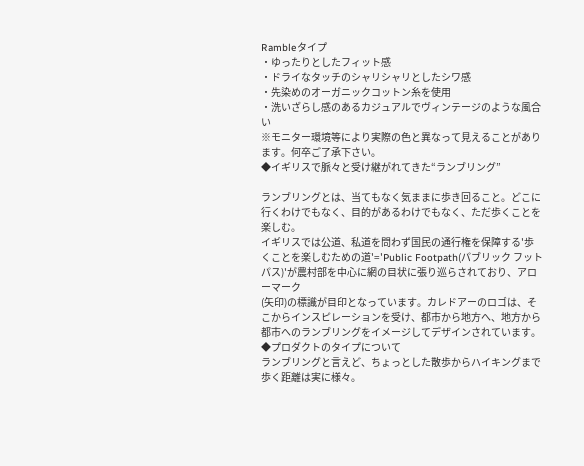Rambleタイプ
・ゆったりとしたフィット感
・ドライなタッチのシャリシャリとしたシワ感
・先染めのオーガニックコットン糸を使用
・洗いざらし感のあるカジュアルでヴィンテージのような風合い
※モニター環境等により実際の色と異なって見えることがあります。何卒ご了承下さい。
◆イギリスで脈々と受け継がれてきた“ランブリング”

ランブリングとは、当てもなく気ままに歩き回ること。どこに行くわけでもなく、目的があるわけでもなく、ただ歩くことを楽しむ。
イギリスでは公道、私道を問わず国民の通行権を保障する'歩くことを楽しむための道'='Public Footpath(パブリック フットパス)'が農村部を中心に網の目状に張り巡らされており、アローマーク
(矢印)の標識が目印となっています。カレドアーのロゴは、そこからインスピレーションを受け、都市から地方へ、地方から都市へのランブリングをイメージしてデザインされています。
◆プロダクトのタイプについて
ランブリングと言えど、ちょっとした散歩からハイキングまで歩く距離は実に様々。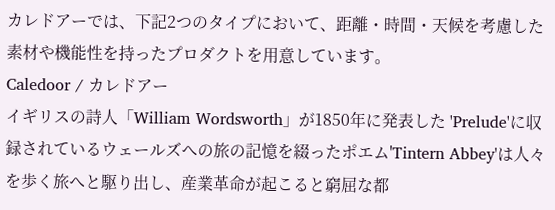カレドアーでは、下記2つのタイプにおいて、距離・時間・天候を考慮した素材や機能性を持ったプロダクトを用意しています。
Caledoor / カレドアー
イギリスの詩人「William Wordsworth」が1850年に発表した 'Prelude'に収録されているウェールズへの旅の記憶を綴ったポエム'Tintern Abbey'は人々を歩く旅へと駆り出し、産業革命が起こると窮屈な都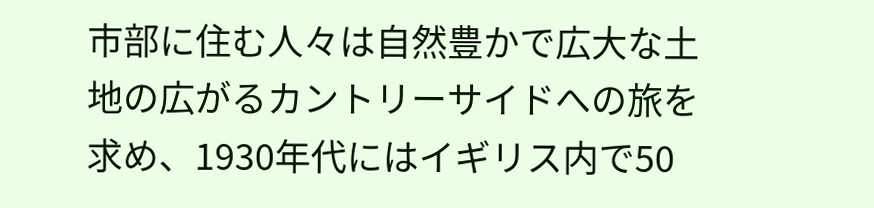市部に住む人々は自然豊かで広大な土地の広がるカントリーサイドへの旅を求め、1930年代にはイギリス内で50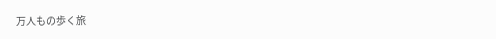万人もの歩く旅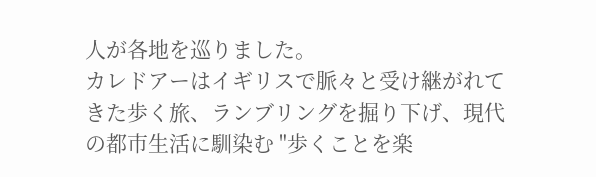人が各地を巡りました。
カレドアーはイギリスで脈々と受け継がれてきた歩く旅、ランブリングを掘り下げ、現代の都市生活に馴染む "歩くことを楽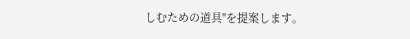しむための道具"を提案します。